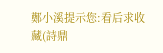鄭小溪提示您:看后求收藏(詩鼎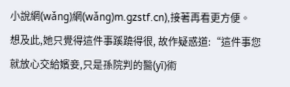小說網(wǎng)網(wǎng)m.gzstf.cn),接著再看更方便。
想及此,她只覺得這件事蹊蹺得很, 故作疑惑道:“這件事您就放心交給嬪妾,只是孫院判的醫(yī)術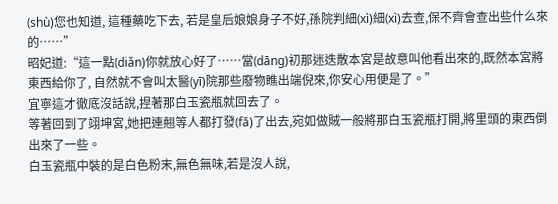(shù)您也知道, 這種藥吃下去, 若是皇后娘娘身子不好,孫院判細(xì)細(xì)去查,保不齊會查出些什么來的……”
昭妃道:“這一點(diǎn)你就放心好了……當(dāng)初那迷迭散本宮是故意叫他看出來的,既然本宮將東西給你了, 自然就不會叫太醫(yī)院那些廢物瞧出端倪來,你安心用便是了。”
宜寧這才徹底沒話說,捏著那白玉瓷瓶就回去了。
等著回到了翊坤宮,她把連翹等人都打發(fā)了出去,宛如做賊一般將那白玉瓷瓶打開,將里頭的東西倒出來了一些。
白玉瓷瓶中裝的是白色粉末,無色無味,若是沒人說,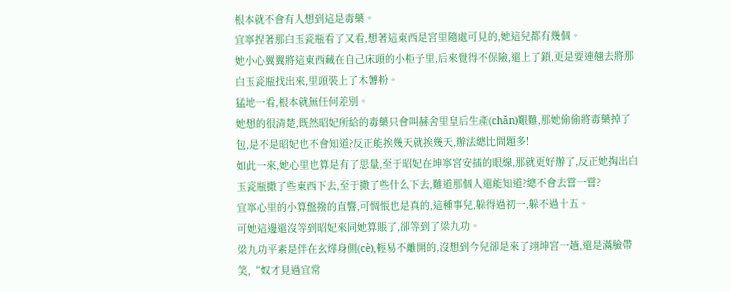根本就不會有人想到這是毒藥。
宜寧捏著那白玉瓷瓶看了又看,想著這東西是宮里隨處可見的,她這兒都有幾個。
她小心翼翼將這東西藏在自己床頭的小柜子里,后來覺得不保險,還上了鎖,更是要連翹去將那白玉瓷瓶找出來,里頭裝上了木薯粉。
猛地一看,根本就無任何差別。
她想的很清楚,既然昭妃所給的毒藥只會叫赫舍里皇后生產(chǎn)艱難,那她偷偷將毒藥掉了包,是不是昭妃也不會知道?反正能挨幾天就挨幾天,辦法總比問題多!
如此一來,她心里也算是有了思量,至于昭妃在坤寧宮安插的眼線,那就更好辦了,反正她掏出白玉瓷瓶撒了些東西下去,至于撒了些什么下去,難道那個人還能知道?總不會去嘗一嘗?
宜寧心里的小算盤撥的直響,可惆悵也是真的,這種事兒,躲得過初一,躲不過十五。
可她這邊還沒等到昭妃來同她算賬了,卻等到了梁九功。
梁九功平素是伴在玄燁身側(cè),輕易不離開的,沒想到今兒卻是來了翊坤宮一趟,還是滿臉帶笑,“奴才見過宜常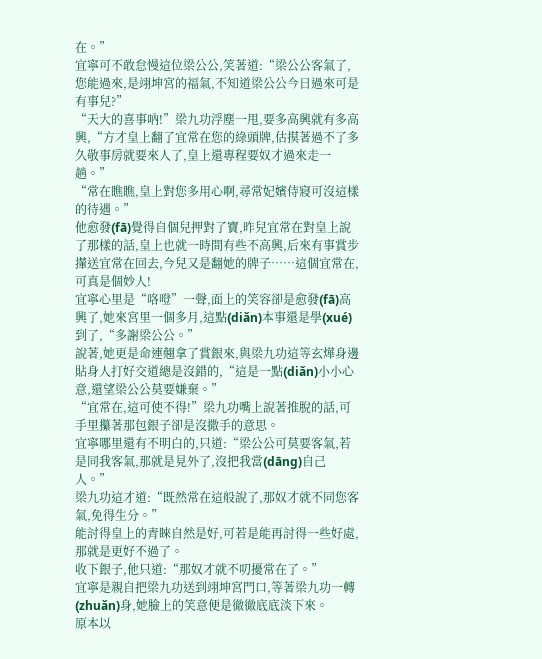在。”
宜寧可不敢怠慢這位梁公公,笑著道:“梁公公客氣了,您能過來,是翊坤宮的福氣,不知道梁公公今日過來可是有事兒?”
“天大的喜事吶!”梁九功浮塵一甩,要多高興就有多高興,“方才皇上翻了宜常在您的綠頭牌,估摸著過不了多久敬事房就要來人了,皇上還專程要奴才過來走一趟。”
“常在瞧瞧,皇上對您多用心啊,尋常妃嬪侍寢可沒這樣的待遇。”
他愈發(fā)覺得自個兒押對了寶,昨兒宜常在對皇上說了那樣的話,皇上也就一時間有些不高興,后來有事賞步攆送宜常在回去,今兒又是翻她的牌子……這個宜常在,可真是個妙人!
宜寧心里是“咯噔”一聲,面上的笑容卻是愈發(fā)高興了,她來宮里一個多月,這點(diǎn)本事還是學(xué)到了,“多謝梁公公。”
說著,她更是命連翹拿了賞銀來,與梁九功這等玄燁身邊貼身人打好交道總是沒錯的,“這是一點(diǎn)小小心意,還望梁公公莫要嫌棄。”
“宜常在,這可使不得!”梁九功嘴上說著推脫的話,可手里攥著那包銀子卻是沒撒手的意思。
宜寧哪里還有不明白的,只道:“梁公公可莫要客氣,若是同我客氣,那就是見外了,沒把我當(dāng)自己人。”
梁九功這才道:“既然常在這般說了,那奴才就不同您客氣,免得生分。”
能討得皇上的青睞自然是好,可若是能再討得一些好處,那就是更好不過了。
收下銀子,他只道:“那奴才就不叨擾常在了。”
宜寧是親自把梁九功送到翊坤宮門口,等著梁九功一轉(zhuǎn)身,她臉上的笑意便是徹徹底底淡下來。
原本以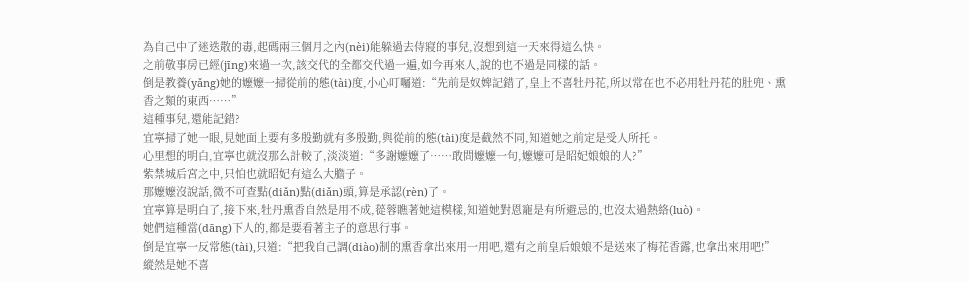為自己中了迷迭散的毒,起碼兩三個月之內(nèi)能躲過去侍寢的事兒,沒想到這一天來得這么快。
之前敬事房已經(jīng)來過一次,該交代的全都交代過一遍,如今再來人,說的也不過是同樣的話。
倒是教養(yǎng)她的嬤嬤一掃從前的態(tài)度,小心叮囑道:“先前是奴婢記錯了,皇上不喜牡丹花,所以常在也不必用牡丹花的肚兜、熏香之類的東西……”
這種事兒,還能記錯?
宜寧掃了她一眼,見她面上要有多殷勤就有多殷勤,與從前的態(tài)度是截然不同,知道她之前定是受人所托。
心里想的明白,宜寧也就沒那么計較了,淡淡道:“多謝嬤嬤了……敢問嬤嬤一句,嬤嬤可是昭妃娘娘的人?”
紫禁城后宮之中,只怕也就昭妃有這么大膽子。
那嬤嬤沒說話,微不可查點(diǎn)點(diǎn)頭,算是承認(rèn)了。
宜寧算是明白了,接下來,牡丹熏香自然是用不成,蓯蓉瞧著她這模樣,知道她對恩寵是有所避忌的,也沒太過熱絡(luò)。
她們這種當(dāng)下人的,都是要看著主子的意思行事。
倒是宜寧一反常態(tài),只道:“把我自己調(diào)制的熏香拿出來用一用吧,還有之前皇后娘娘不是送來了梅花香露,也拿出來用吧!”
縱然是她不喜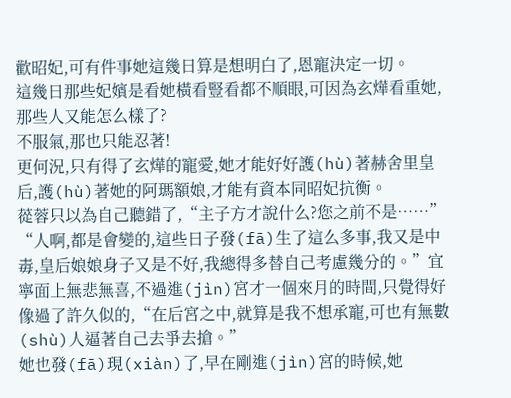歡昭妃,可有件事她這幾日算是想明白了,恩寵決定一切。
這幾日那些妃嬪是看她橫看豎看都不順眼,可因為玄燁看重她,那些人又能怎么樣了?
不服氣,那也只能忍著!
更何況,只有得了玄燁的寵愛,她才能好好護(hù)著赫舍里皇后,護(hù)著她的阿瑪額娘,才能有資本同昭妃抗衡。
蓯蓉只以為自己聽錯了,“主子方才說什么?您之前不是……”
“人啊,都是會變的,這些日子發(fā)生了這么多事,我又是中毒,皇后娘娘身子又是不好,我總得多替自己考慮幾分的。”宜寧面上無悲無喜,不過進(jìn)宮才一個來月的時間,只覺得好像過了許久似的,“在后宮之中,就算是我不想承寵,可也有無數(shù)人逼著自己去爭去搶。”
她也發(fā)現(xiàn)了,早在剛進(jìn)宮的時候,她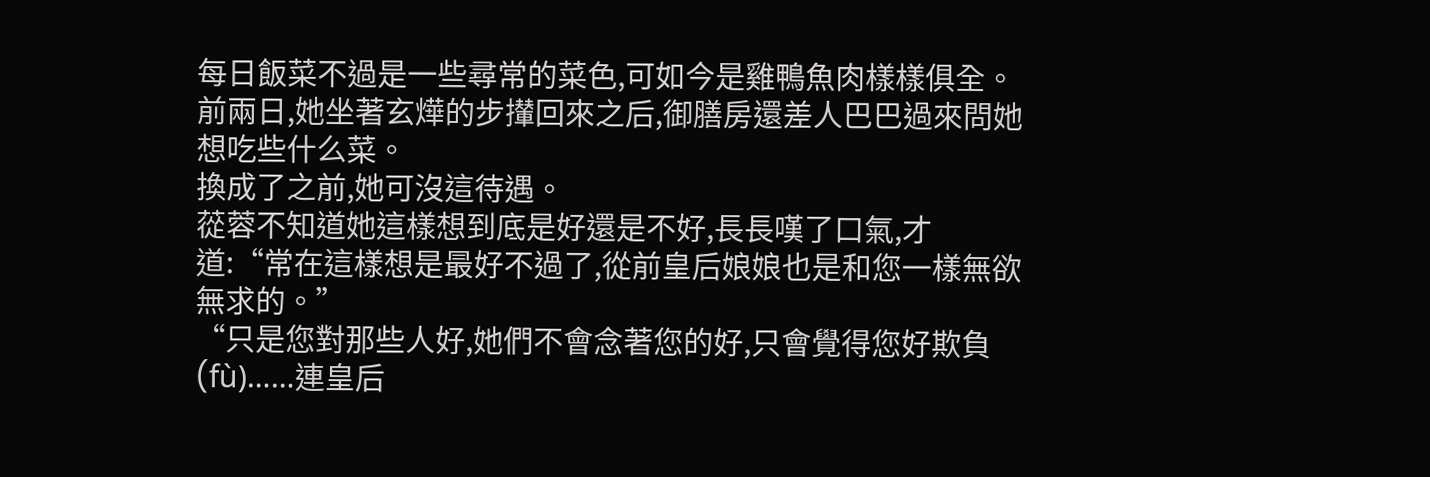每日飯菜不過是一些尋常的菜色,可如今是雞鴨魚肉樣樣俱全。
前兩日,她坐著玄燁的步攆回來之后,御膳房還差人巴巴過來問她想吃些什么菜。
換成了之前,她可沒這待遇。
蓯蓉不知道她這樣想到底是好還是不好,長長嘆了口氣,才道:“常在這樣想是最好不過了,從前皇后娘娘也是和您一樣無欲無求的。”
“只是您對那些人好,她們不會念著您的好,只會覺得您好欺負(fù)……連皇后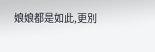娘娘都是如此,更別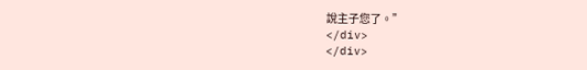說主子您了。”
</div>
</div>